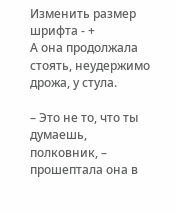Изменить размер шрифта - +
А она продолжала стоять, неудержимо дрожа, у стула.

– Это не то, что ты думаешь, полковник, – прошептала она в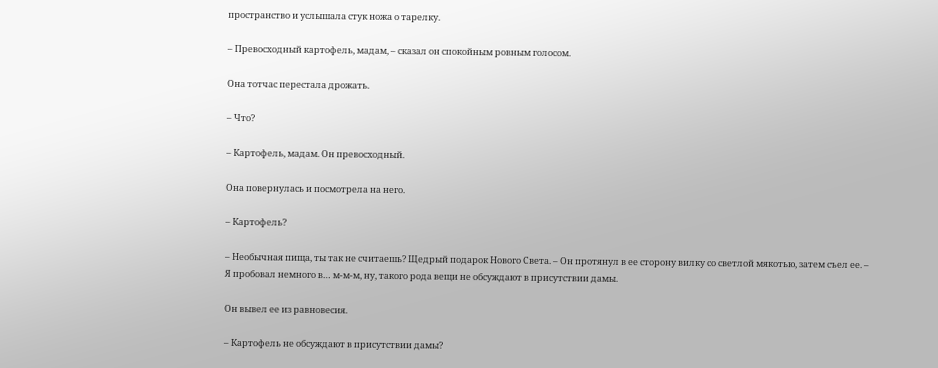пространство и услышала стук ножа о тарелку.

– Превосходный картофель, мадам, – сказал он спокойным ровным голосом.

Она тотчас перестала дрожать.

– Что?

– Картофель, мадам. Он превосходный.

Она повернулась и посмотрела на него.

– Картофель?

– Необычная пища, ты так не считаешь? Щедрый подарок Нового Света. – Он протянул в ее сторону вилку со светлой мякотью, затем съел ее. – Я пробовал немного в… м-м-м, ну, такого рода вещи не обсуждают в присутствии дамы.

Он вывел ее из равновесия.

– Картофель не обсуждают в присутствии дамы?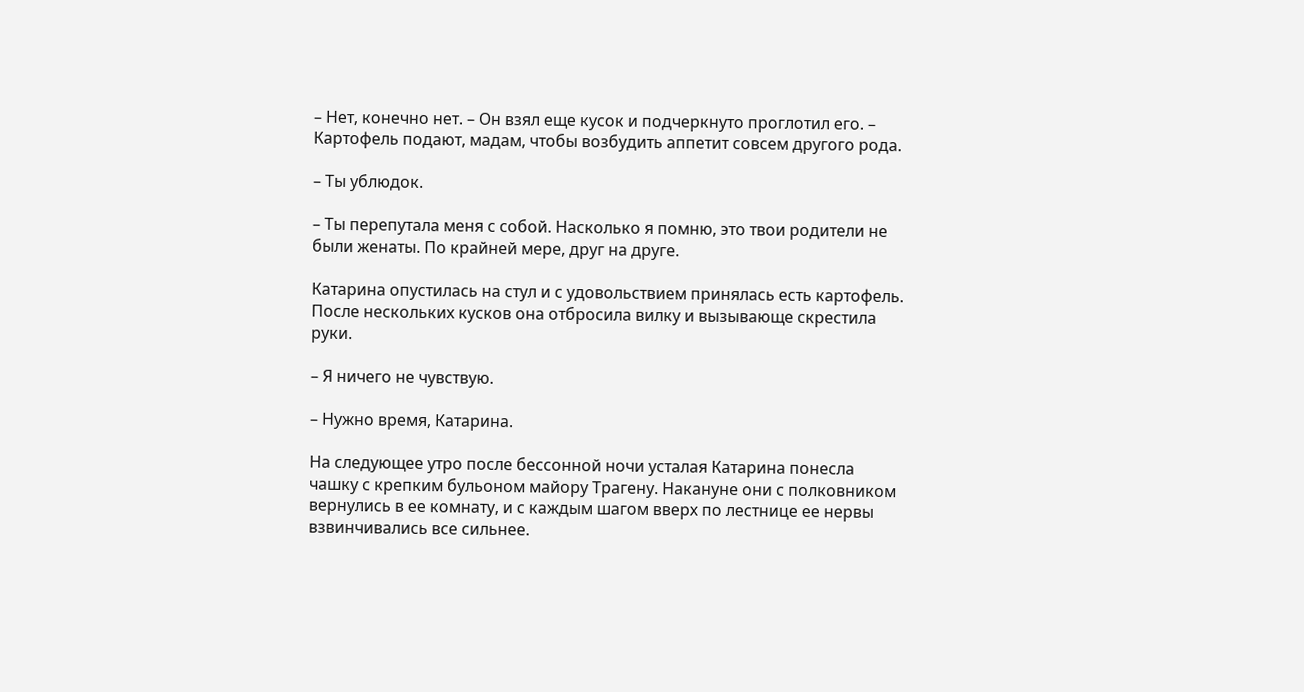– Нет, конечно нет. – Он взял еще кусок и подчеркнуто проглотил его. – Картофель подают, мадам, чтобы возбудить аппетит совсем другого рода.

– Ты ублюдок.

– Ты перепутала меня с собой. Насколько я помню, это твои родители не были женаты. По крайней мере, друг на друге.

Катарина опустилась на стул и с удовольствием принялась есть картофель. После нескольких кусков она отбросила вилку и вызывающе скрестила руки.

– Я ничего не чувствую.

– Нужно время, Катарина.

На следующее утро после бессонной ночи усталая Катарина понесла чашку с крепким бульоном майору Трагену. Накануне они с полковником вернулись в ее комнату, и с каждым шагом вверх по лестнице ее нервы взвинчивались все сильнее.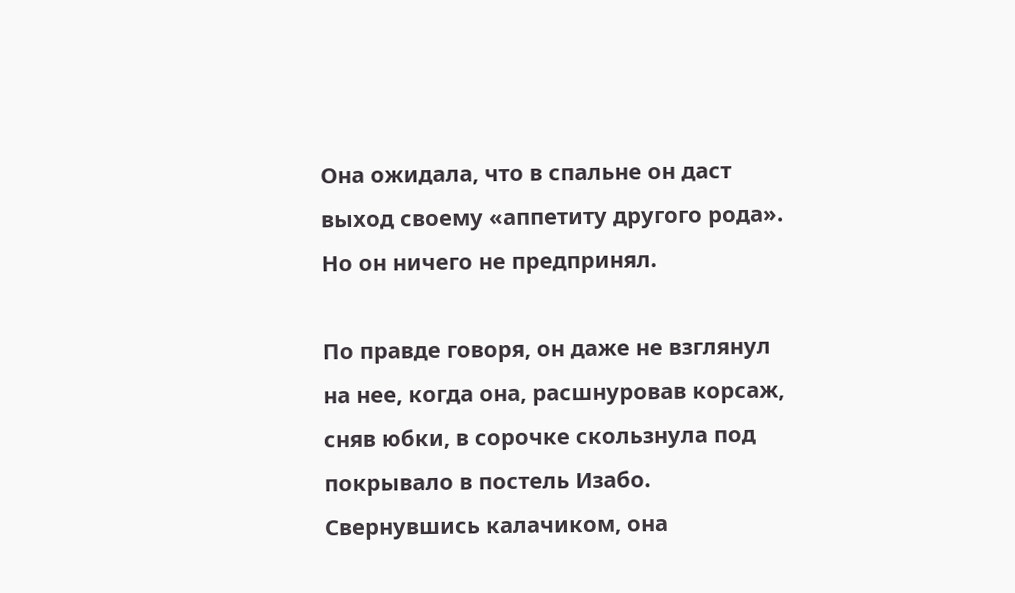Она ожидала, что в спальне он даст выход своему «аппетиту другого рода». Но он ничего не предпринял.

По правде говоря, он даже не взглянул на нее, когда она, расшнуровав корсаж, сняв юбки, в сорочке скользнула под покрывало в постель Изабо. Свернувшись калачиком, она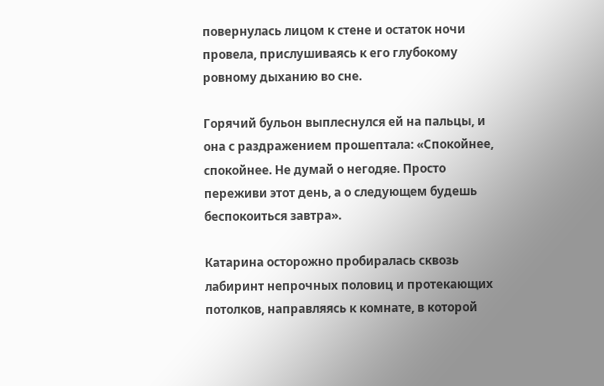повернулась лицом к стене и остаток ночи провела, прислушиваясь к его глубокому ровному дыханию во сне.

Горячий бульон выплеснулся ей на пальцы, и она с раздражением прошептала: «Спокойнее, спокойнее. Не думай о негодяе. Просто переживи этот день, а о следующем будешь беспокоиться завтра».

Катарина осторожно пробиралась сквозь лабиринт непрочных половиц и протекающих потолков, направляясь к комнате, в которой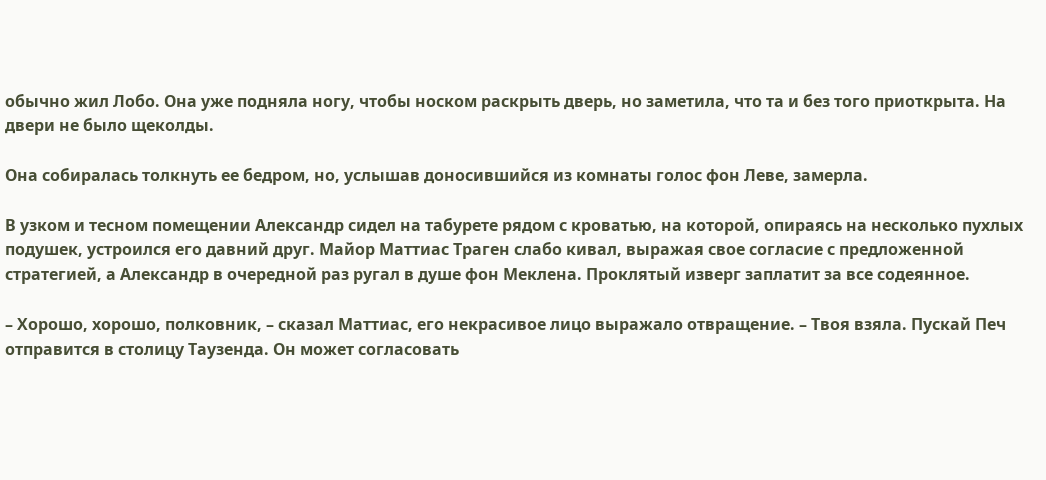обычно жил Лобо. Она уже подняла ногу, чтобы носком раскрыть дверь, но заметила, что та и без того приоткрыта. На двери не было щеколды.

Она собиралась толкнуть ее бедром, но, услышав доносившийся из комнаты голос фон Леве, замерла.

В узком и тесном помещении Александр сидел на табурете рядом с кроватью, на которой, опираясь на несколько пухлых подушек, устроился его давний друг. Майор Маттиас Траген слабо кивал, выражая свое согласие с предложенной стратегией, а Александр в очередной раз ругал в душе фон Меклена. Проклятый изверг заплатит за все содеянное.

– Хорошо, хорошо, полковник, – сказал Маттиас, его некрасивое лицо выражало отвращение. – Твоя взяла. Пускай Печ отправится в столицу Таузенда. Он может согласовать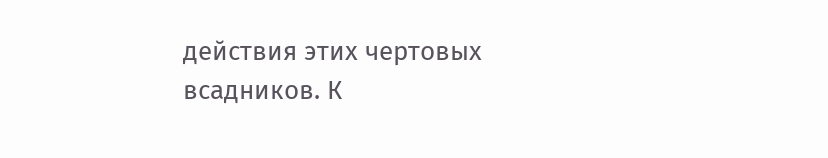действия этих чертовых всадников. К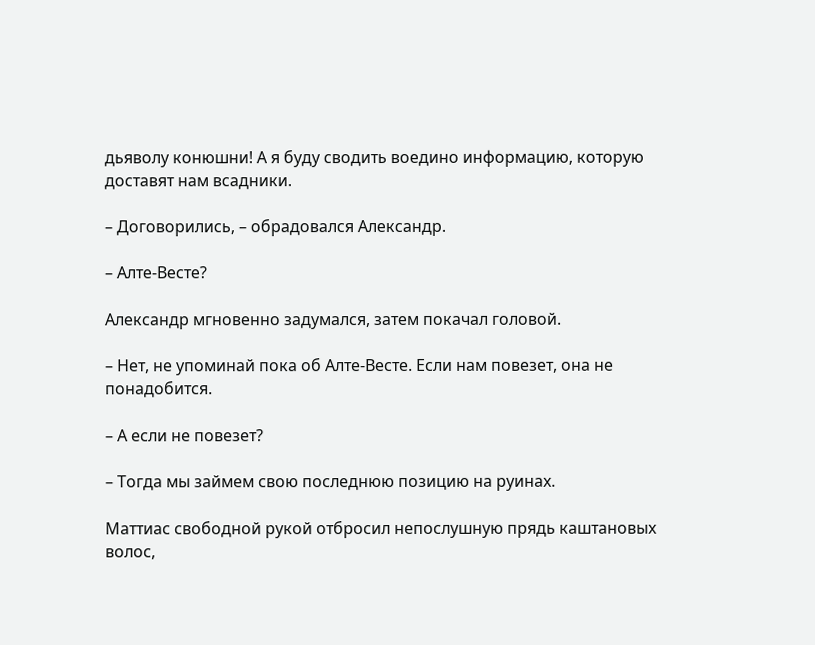дьяволу конюшни! А я буду сводить воедино информацию, которую доставят нам всадники.

– Договорились, – обрадовался Александр.

– Алте-Весте?

Александр мгновенно задумался, затем покачал головой.

– Нет, не упоминай пока об Алте-Весте. Если нам повезет, она не понадобится.

– А если не повезет?

– Тогда мы займем свою последнюю позицию на руинах.

Маттиас свободной рукой отбросил непослушную прядь каштановых волос,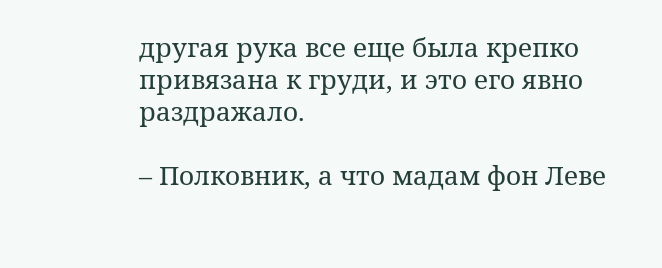другая рука все еще была крепко привязана к груди, и это его явно раздражало.

– Полковник, а что мадам фон Леве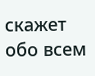скажет обо всем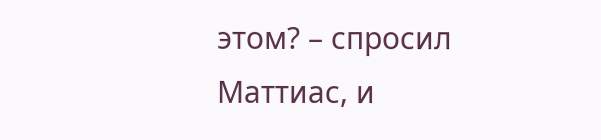этом? – спросил Маттиас, и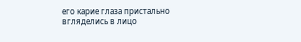его карие глаза пристально вгляделись в лицо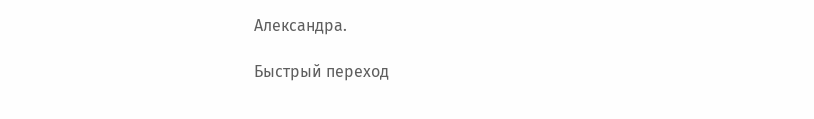Александра.

Быстрый переход